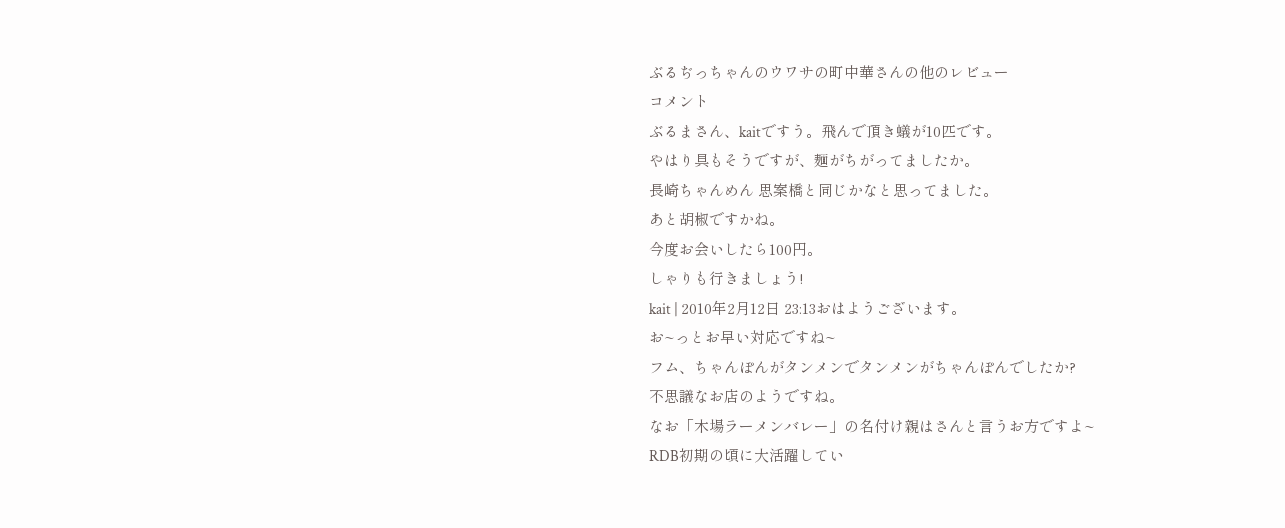ぶるぢっちゃんのウワサの町中華さんの他のレビュー
コメント
ぶるまさん、kaitですう。飛んで頂き蟻が10匹です。
やはり具もそうですが、麺がちがってましたか。
長崎ちゃんめん 思案橋と同じかなと思ってました。
あと胡椒ですかね。
今度お会いしたら100円。
しゃりも行きましょう!
kait | 2010年2月12日 23:13おはようございます。
お~っとお早い対応ですね~
フム、ちゃんぽんがタンメンでタンメンがちゃんぽんでしたか?
不思議なお店のようですね。
なお「木場ラーメンバレー」の名付け親はさんと言うお方ですよ~
RDB初期の頃に大活躍してい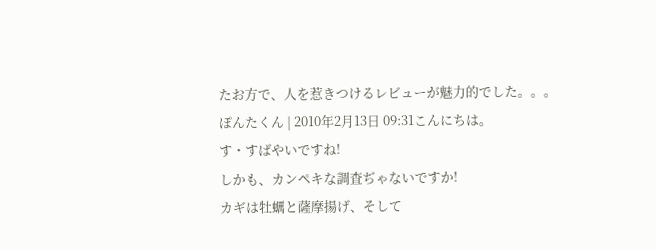たお方で、人を惹きつけるレビューが魅力的でした。。。
ぽんたくん | 2010年2月13日 09:31こんにちは。
す・すばやいですね!
しかも、カンペキな調査ぢゃないですか!
カギは牡蠣と薩摩揚げ、そして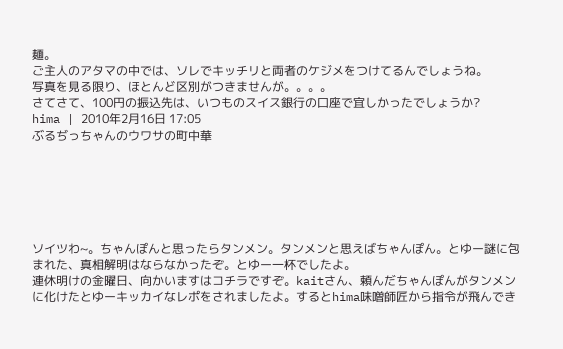麺。
ご主人のアタマの中では、ソレでキッチリと両者のケジメをつけてるんでしょうね。
写真を見る限り、ほとんど区別がつきませんが。。。。
さてさて、100円の振込先は、いつものスイス銀行の口座で宜しかったでしょうか?
hima | 2010年2月16日 17:05
ぶるぢっちゃんのウワサの町中華






ソイツわ~。ちゃんぽんと思ったらタンメン。タンメンと思えばちゃんぽん。とゆー謎に包まれた、真相解明はならなかったぞ。とゆー一杯でしたよ。
連休明けの金曜日、向かいますはコチラですぞ。kaitさん、頼んだちゃんぽんがタンメンに化けたとゆーキッカイなレポをされましたよ。するとhima味噌師匠から指令が飛んでき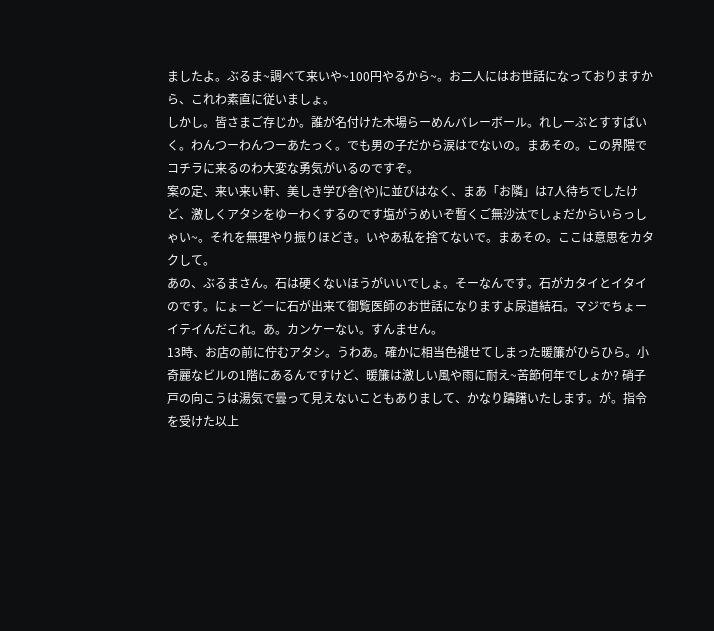ましたよ。ぶるま~調べて来いや~100円やるから~。お二人にはお世話になっておりますから、これわ素直に従いましょ。
しかし。皆さまご存じか。誰が名付けた木場らーめんバレーボール。れしーぶとすすぱいく。わんつーわんつーあたっく。でも男の子だから涙はでないの。まあその。この界隈でコチラに来るのわ大変な勇気がいるのですぞ。
案の定、来い来い軒、美しき学び舎(や)に並びはなく、まあ「お隣」は7人待ちでしたけど、激しくアタシをゆーわくするのです塩がうめいぞ暫くご無沙汰でしょだからいらっしゃい~。それを無理やり振りほどき。いやあ私を捨てないで。まあその。ここは意思をカタクして。
あの、ぶるまさん。石は硬くないほうがいいでしょ。そーなんです。石がカタイとイタイのです。にょーどーに石が出来て御覧医師のお世話になりますよ尿道結石。マジでちょーイテイんだこれ。あ。カンケーない。すんません。
13時、お店の前に佇むアタシ。うわあ。確かに相当色褪せてしまった暖簾がひらひら。小奇麗なビルの1階にあるんですけど、暖簾は激しい風や雨に耐え~苦節何年でしょか? 硝子戸の向こうは湯気で曇って見えないこともありまして、かなり躊躇いたします。が。指令を受けた以上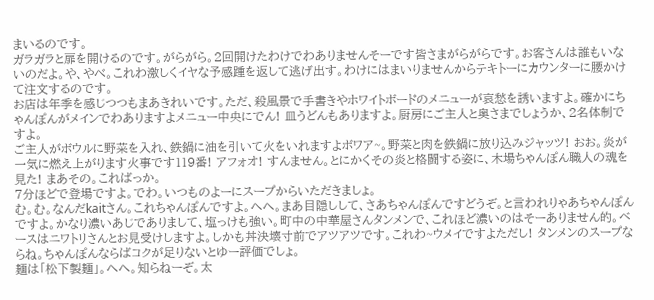まいるのです。
ガラガラと扉を開けるのです。がらがら。2回開けたわけでわありませんそーです皆さまがらがらです。お客さんは誰もいないのだよ。や、やべ。これわ激しくイヤな予感踵を返して逃げ出す。わけにはまいりませんからテキトーにカウンターに腰かけて注文するのです。
お店は年季を感じつつもまあきれいです。ただ、殺風景で手書きやホワイトボードのメニューが哀愁を誘いますよ。確かにちゃんぽんがメインでわありますよメニュー中央にでん! 皿うどんもありますよ。厨房にご主人と奥さまでしょうか、2名体制ですよ。
ご主人がボウルに野菜を入れ、鉄鍋に油を引いて火をいれますよボワア~。野菜と肉を鉄鍋に放り込みジャッツ! おお。炎が一気に燃え上がります火事です119番! アフォオ! すんません。とにかくその炎と格闘する姿に、木場ちゃんぽん職人の魂を見た! まあその。こればっか。
7分ほどで登場ですよ。でわ。いつものよーにスープからいただきましょ。
む。む。なんだkaitさん。これちゃんぽんですよ。へへ。まあ目隠しして、さあちゃんぽんですどうぞ。と言われりゃあちゃんぽんですよ。かなり濃いあじでありまして、塩っけも強い。町中の中華屋さんタンメンで、これほど濃いのはそーありません的。ベースはニワトリさんとお見受けしますよ。しかも丼決壊寸前でアツアツです。これわ~ウメイですよただし! タンメンのスープならね。ちゃんぽんならばコクが足りないとゆー評価でしょ。
麺は「松下製麺」。へへ。知らねーぞ。太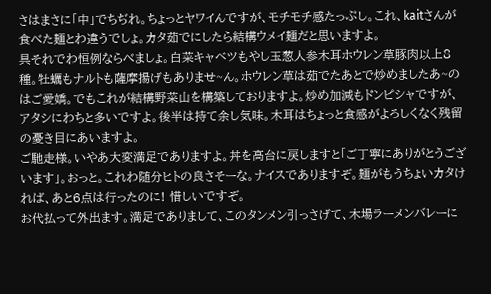さはまさに「中」でちぢれ。ちょっとヤワイんですが、モチモチ感たっぷし。これ、kaitさんが食べた麺とわ違うでしょ。カタ茹でにしたら結構ウメイ麺だと思いますよ。
具それでわ恒例ならべましょ。白菜キャベツもやし玉葱人参木耳ホウレン草豚肉以上8種。牡蠣もナルトも薩摩揚げもありませ~ん。ホウレン草は茹でたあとで炒めましたあ~のはご愛嬌。でもこれが結構野菜山を構築しておりますよ。炒め加減もドンピシャですが、アタシにわちと多いですよ。後半は持て余し気味。木耳はちょっと食感がよろしくなく残留の憂き目にあいますよ。
ご馳走様。いやあ大変満足でありますよ。丼を高台に戻しますと「ご丁寧にありがとうございます」。おっと。これわ随分ヒトの良さそーな。ナイスでありますぞ。麺がもうちょいカタければ、あと6点は行ったのに! 惜しいですぞ。
お代払って外出ます。満足でありまして、このタンメン引っさげて、木場ラーメンバレーに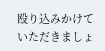殴り込みかけていただきましょ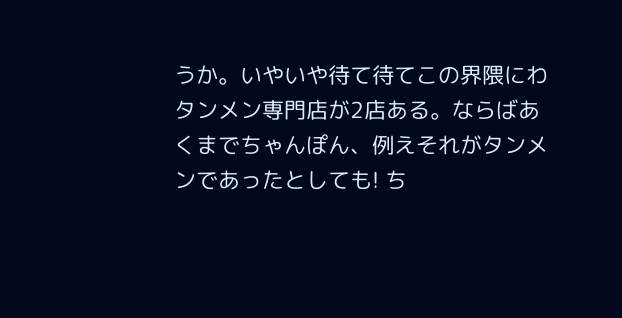うか。いやいや待て待てこの界隈にわタンメン専門店が2店ある。ならばあくまでちゃんぽん、例えそれがタンメンであったとしても! ち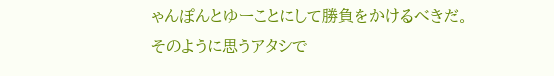ゃんぽんとゆーことにして勝負をかけるべきだ。そのように思うアタシで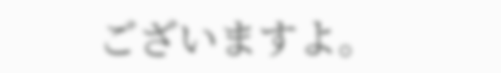ございますよ。